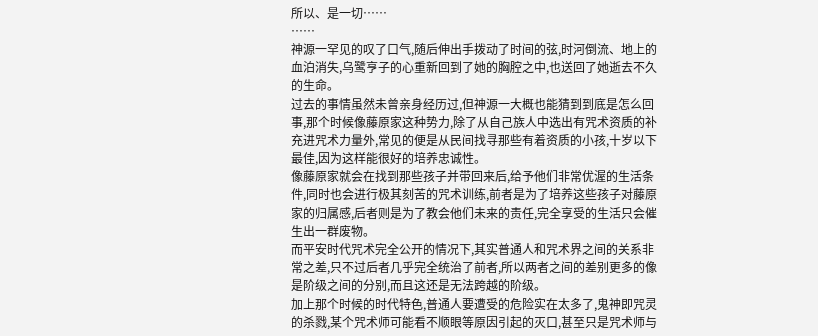所以、是一切……
……
神源一罕见的叹了口气,随后伸出手拨动了时间的弦,时河倒流、地上的血泊消失,乌鹭亨子的心重新回到了她的胸腔之中,也送回了她逝去不久的生命。
过去的事情虽然未曾亲身经历过,但神源一大概也能猜到到底是怎么回事,那个时候像藤原家这种势力,除了从自己族人中选出有咒术资质的补充进咒术力量外,常见的便是从民间找寻那些有着资质的小孩,十岁以下最佳,因为这样能很好的培养忠诚性。
像藤原家就会在找到那些孩子并带回来后,给予他们非常优渥的生活条件,同时也会进行极其刻苦的咒术训练,前者是为了培养这些孩子对藤原家的归属感,后者则是为了教会他们未来的责任,完全享受的生活只会催生出一群废物。
而平安时代咒术完全公开的情况下,其实普通人和咒术界之间的关系非常之差,只不过后者几乎完全统治了前者,所以两者之间的差别更多的像是阶级之间的分别,而且这还是无法跨越的阶级。
加上那个时候的时代特色,普通人要遭受的危险实在太多了,鬼神即咒灵的杀戮,某个咒术师可能看不顺眼等原因引起的灭口,甚至只是咒术师与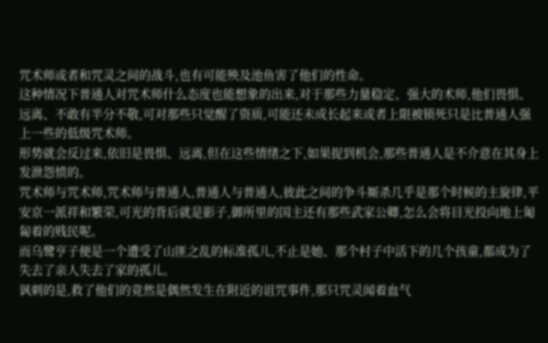咒术师或者和咒灵之间的战斗,也有可能殃及池鱼害了他们的性命。
这种情况下普通人对咒术师什么态度也能想象的出来,对于那些力量稳定、强大的术师,他们畏惧、远离、不敢有半分不敬,可对那些只觉醒了资质,可能还未成长起来或者上限被锁死只是比普通人强上一些的低级咒术师。
形势就会反过来,依旧是畏惧、远离,但在这些情绪之下,如果捉到机会,那些普通人是不介意在其身上发泄怨愤的。
咒术师与咒术师,咒术师与普通人,普通人与普通人,彼此之间的争斗厮杀几乎是那个时候的主旋律,平安京一派祥和繁荣,可光的背后就是影子,御所里的国主还有那些武家公卿,怎么会将目光投向地上匍匐着的贱民呢。
而乌鹭亨子便是一个遭受了山匪之乱的标准孤儿,不止是她、那个村子中活下的几个孩童,都成为了失去了亲人失去了家的孤儿。
讽刺的是,救了他们的竟然是偶然发生在附近的诅咒事件,那只咒灵闻着血气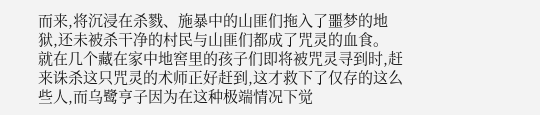而来,将沉浸在杀戮、施暴中的山匪们拖入了噩梦的地狱,还未被杀干净的村民与山匪们都成了咒灵的血食。
就在几个藏在家中地窖里的孩子们即将被咒灵寻到时,赶来诛杀这只咒灵的术师正好赶到,这才救下了仅存的这么些人,而乌鹭亨子因为在这种极端情况下觉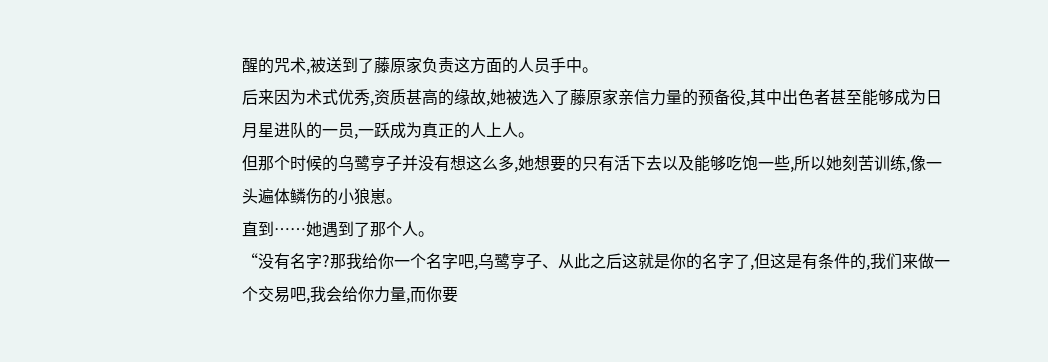醒的咒术,被送到了藤原家负责这方面的人员手中。
后来因为术式优秀,资质甚高的缘故,她被选入了藤原家亲信力量的预备役,其中出色者甚至能够成为日月星进队的一员,一跃成为真正的人上人。
但那个时候的乌鹭亨子并没有想这么多,她想要的只有活下去以及能够吃饱一些,所以她刻苦训练,像一头遍体鳞伤的小狼崽。
直到……她遇到了那个人。
“没有名字?那我给你一个名字吧,乌鹭亨子、从此之后这就是你的名字了,但这是有条件的,我们来做一个交易吧,我会给你力量,而你要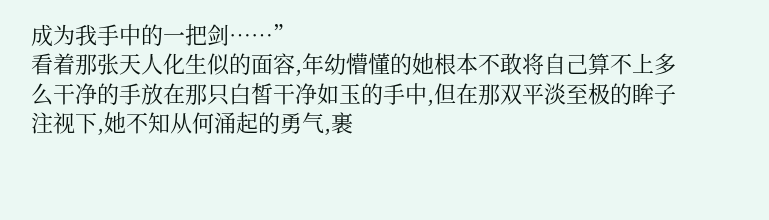成为我手中的一把剑……”
看着那张天人化生似的面容,年幼懵懂的她根本不敢将自己算不上多么干净的手放在那只白皙干净如玉的手中,但在那双平淡至极的眸子注视下,她不知从何涌起的勇气,裹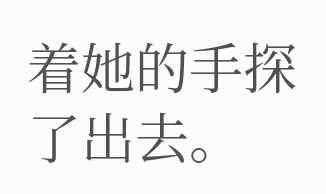着她的手探了出去。